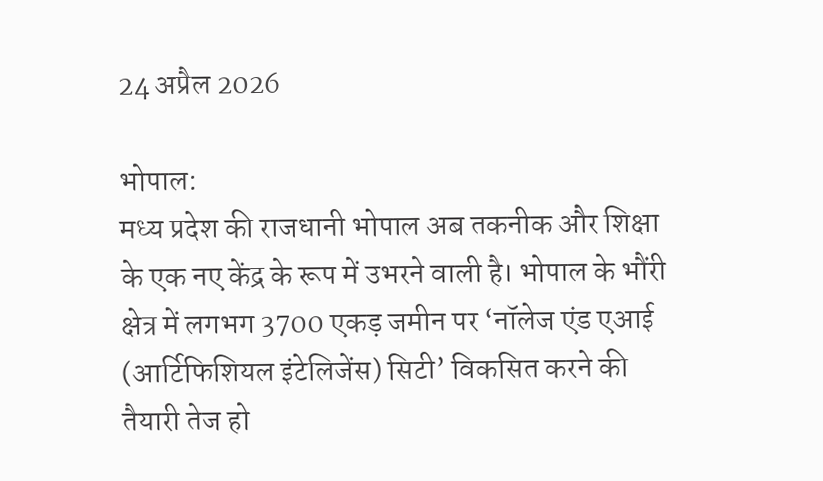24 अप्रैल 2026

भोपाल:
मध्य प्रदेश की राजधानी भोपाल अब तकनीक और शिक्षा के एक नए केंद्र के रूप में उभरने वाली है। भोपाल के भौंरी क्षेत्र में लगभग 3700 एकड़ जमीन पर ‘नॉलेज एंड एआई (आर्टिफिशियल इंटेलिजेंस) सिटी’ विकसित करने की तैयारी तेज हो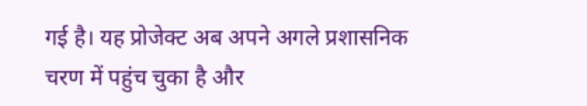गई है। यह प्रोजेक्ट अब अपने अगले प्रशासनिक चरण में पहुंच चुका है और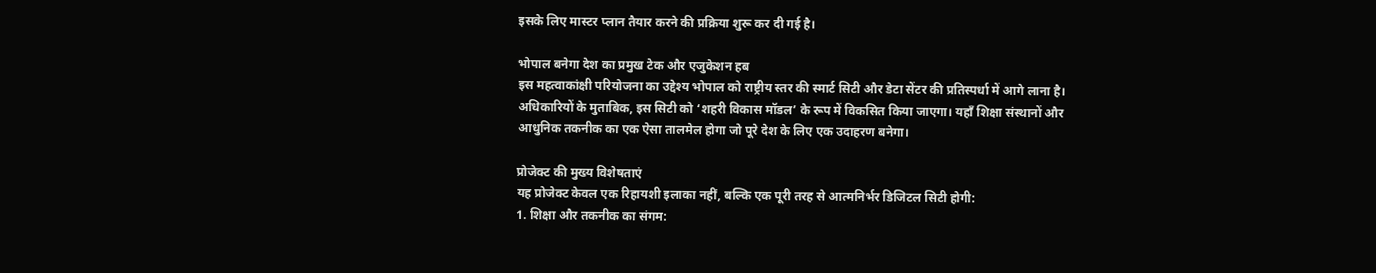इसके लिए मास्टर प्लान तैयार करने की प्रक्रिया शुरू कर दी गई है।

भोपाल बनेगा देश का प्रमुख टेक और एजुकेशन हब
इस महत्वाकांक्षी परियोजना का उद्देश्य भोपाल को राष्ट्रीय स्तर की स्मार्ट सिटी और डेटा सेंटर की प्रतिस्पर्धा में आगे लाना है। अधिकारियों के मुताबिक, इस सिटी को ‘शहरी विकास मॉडल’ के रूप में विकसित किया जाएगा। यहाँ शिक्षा संस्थानों और आधुनिक तकनीक का एक ऐसा तालमेल होगा जो पूरे देश के लिए एक उदाहरण बनेगा।

प्रोजेक्ट की मुख्य विशेषताएं
यह प्रोजेक्ट केवल एक रिहायशी इलाका नहीं, बल्कि एक पूरी तरह से आत्मनिर्भर डिजिटल सिटी होगी:
1. शिक्षा और तकनीक का संगम: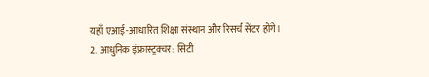यहाँ एआई-आधारित शिक्षा संस्थान और रिसर्च सेंटर होंगे।
2. आधुनिक इंफ्रास्ट्रक्चर: सिटी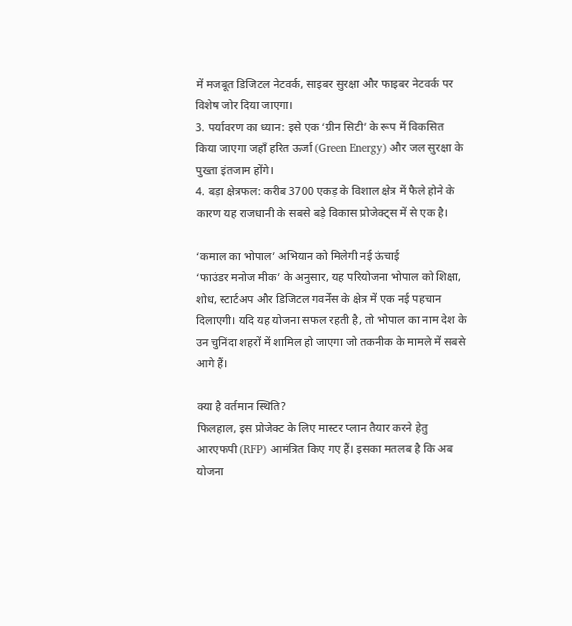में मजबूत डिजिटल नेटवर्क, साइबर सुरक्षा और फाइबर नेटवर्क पर विशेष जोर दिया जाएगा।
3. पर्यावरण का ध्यान: इसे एक ‘ग्रीन सिटी’ के रूप में विकसित किया जाएगा जहाँ हरित ऊर्जा (Green Energy) और जल सुरक्षा के पुख्ता इंतजाम होंगे।
4. बड़ा क्षेत्रफल: करीब 3700 एकड़ के विशाल क्षेत्र में फैले होने के कारण यह राजधानी के सबसे बड़े विकास प्रोजेक्ट्स में से एक है।

‘कमाल का भोपाल’ अभियान को मिलेगी नई ऊंचाई
‘फाउंडर मनोज मीक’ के अनुसार, यह परियोजना भोपाल को शिक्षा, शोध, स्टार्टअप और डिजिटल गवर्नेंस के क्षेत्र में एक नई पहचान दिलाएगी। यदि यह योजना सफल रहती है, तो भोपाल का नाम देश के उन चुनिंदा शहरों में शामिल हो जाएगा जो तकनीक के मामले में सबसे आगे हैं।

क्या है वर्तमान स्थिति?
फिलहाल, इस प्रोजेक्ट के लिए मास्टर प्लान तैयार करने हेतु आरएफपी (RFP) आमंत्रित किए गए हैं। इसका मतलब है कि अब योजना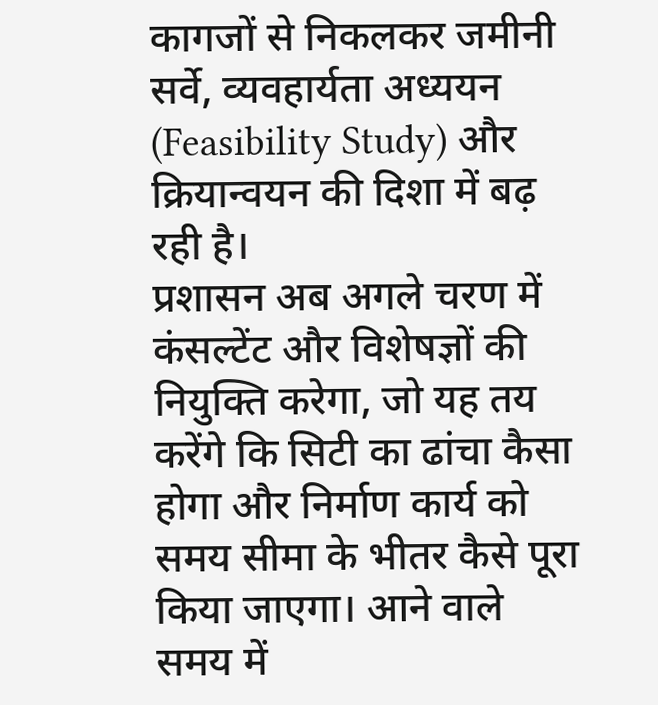कागजों से निकलकर जमीनी सर्वे, व्यवहार्यता अध्ययन (Feasibility Study) और क्रियान्वयन की दिशा में बढ़ रही है।
प्रशासन अब अगले चरण में कंसल्टेंट और विशेषज्ञों की नियुक्ति करेगा, जो यह तय करेंगे कि सिटी का ढांचा कैसा होगा और निर्माण कार्य को समय सीमा के भीतर कैसे पूरा किया जाएगा। आने वाले समय में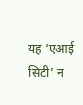यह ‘एआई सिटी’ न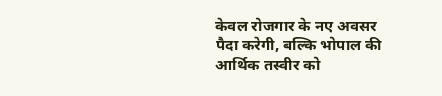केवल रोजगार के नए अवसर पैदा करेगी, बल्कि भोपाल की आर्थिक तस्वीर को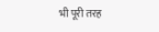भी पूरी तरह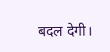बदल देगी।